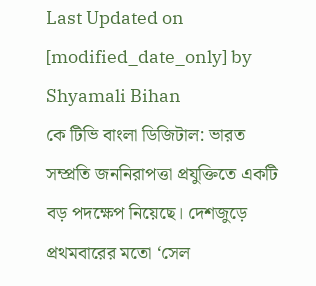Last Updated on [modified_date_only] by Shyamali Bihan
কে টিভি বাংলা ডিজিটাল: ভারত সম্প্রতি জননিরাপত্তা প্রযুক্তিতে একটি বড় পদক্ষেপ নিয়েছে। দেশজুড়ে প্রথমবারের মতো ‘সেল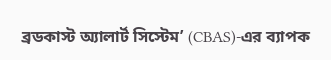ব্রডকাস্ট অ্যালার্ট সিস্টেম’ (CBAS)-এর ব্যাপক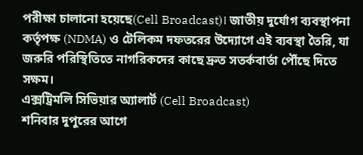পরীক্ষা চালানো হয়েছে(Cell Broadcast)। জাতীয় দুর্যোগ ব্যবস্থাপনা কর্তৃপক্ষ (NDMA) ও টেলিকম দফতরের উদ্যোগে এই ব্যবস্থা তৈরি, যা জরুরি পরিস্থিতিতে নাগরিকদের কাছে দ্রুত সতর্কবার্তা পৌঁছে দিতে সক্ষম।
এক্সট্রিমলি সিভিয়ার অ্যালার্ট (Cell Broadcast)
শনিবার দুপুরের আগে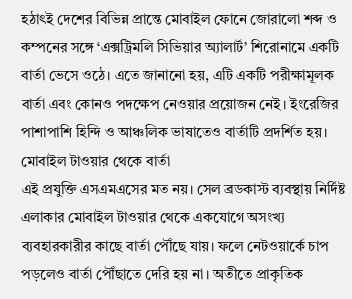হঠাৎই দেশের বিভিন্ন প্রান্তে মোবাইল ফোনে জোরালো শব্দ ও কম্পনের সঙ্গে ‘এক্সট্রিমলি সিভিয়ার অ্যালার্ট’ শিরোনামে একটি বার্তা ভেসে ওঠে। এতে জানানো হয়, এটি একটি পরীক্ষামূলক বার্তা এবং কোনও পদক্ষেপ নেওয়ার প্রয়োজন নেই। ইংরেজির পাশাপাশি হিন্দি ও আঞ্চলিক ভাষাতেও বার্তাটি প্রদর্শিত হয়।
মোবাইল টাওয়ার থেকে বার্তা
এই প্রযুক্তি এসএমএসের মত নয়। সেল ব্রডকাস্ট ব্যবস্থায় নির্দিষ্ট এলাকার মোবাইল টাওয়ার থেকে একযোগে অসংখ্য ব্যবহারকারীর কাছে বার্তা পৌঁছে যায়। ফলে নেটওয়ার্কে চাপ পড়লেও বার্তা পৌঁছাতে দেরি হয় না। অতীতে প্রাকৃতিক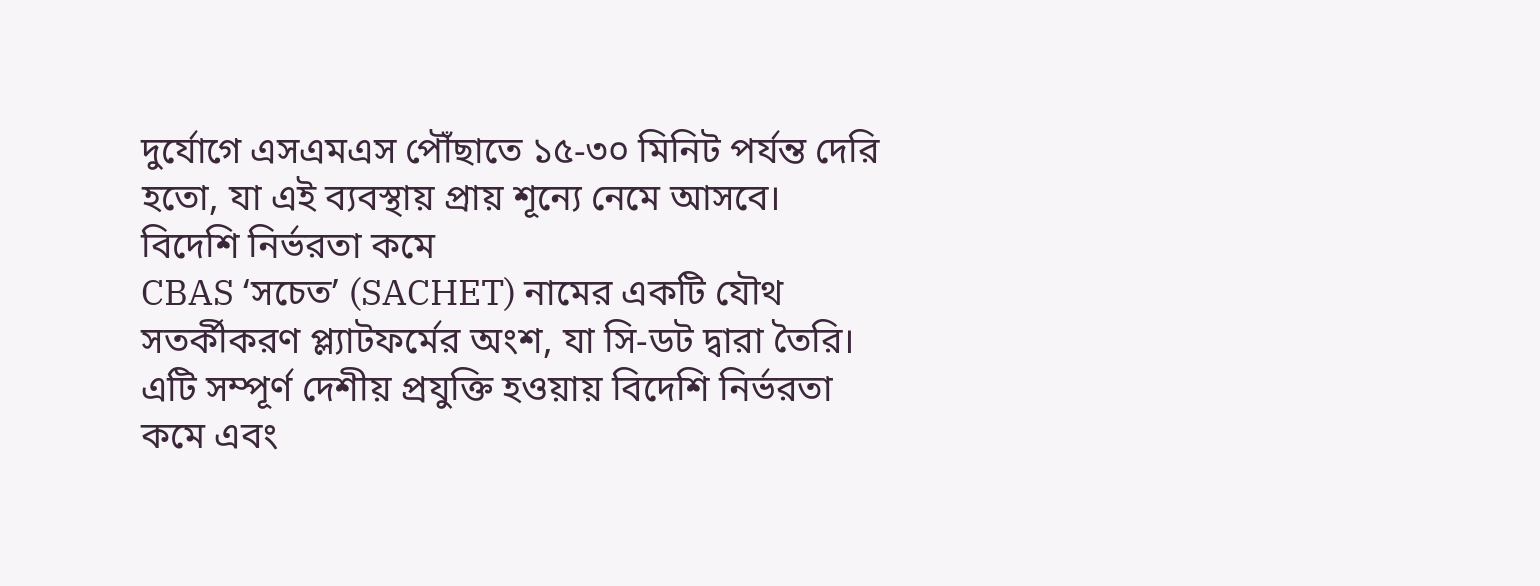দুর্যোগে এসএমএস পৌঁছাতে ১৫-৩০ মিনিট পর্যন্ত দেরি হতো, যা এই ব্যবস্থায় প্রায় শূন্যে নেমে আসবে।
বিদেশি নির্ভরতা কমে
CBAS ‘সচেত’ (SACHET) নামের একটি যৌথ সতর্কীকরণ প্ল্যাটফর্মের অংশ, যা সি-ডট দ্বারা তৈরি। এটি সম্পূর্ণ দেশীয় প্রযুক্তি হওয়ায় বিদেশি নির্ভরতা কমে এবং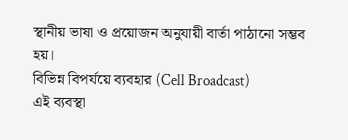স্থানীয় ভাষা ও প্রয়োজন অনুযায়ী বার্তা পাঠানো সম্ভব হয়।
বিভিন্ন বিপর্যয়ে ব্যবহার (Cell Broadcast)
এই ব্যবস্থা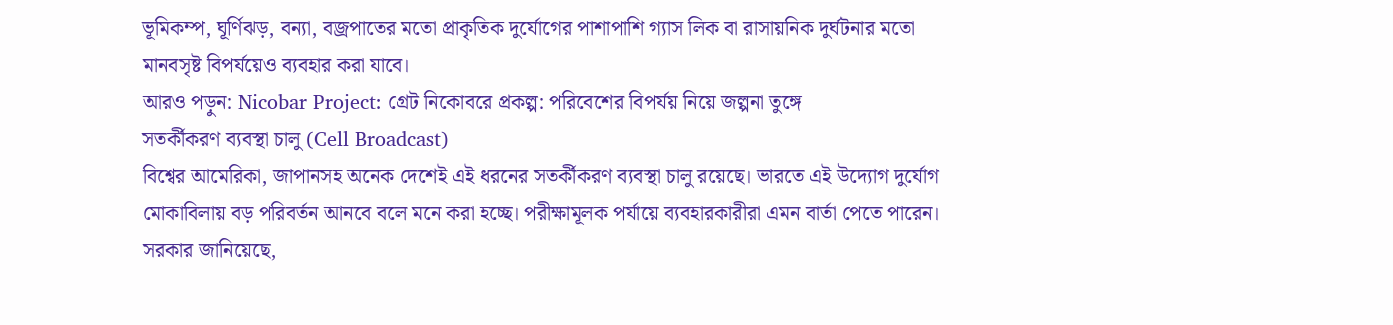ভূমিকম্প, ঘূর্ণিঝড়, বন্যা, বজ্রপাতের মতো প্রাকৃতিক দুর্যোগের পাশাপাশি গ্যাস লিক বা রাসায়নিক দুর্ঘটনার মতো মানবসৃষ্ট বিপর্যয়েও ব্যবহার করা যাবে।
আরও পড়ুন: Nicobar Project: গ্রেট নিকোবরে প্রকল্প: পরিবেশের বিপর্যয় নিয়ে জল্পনা তুঙ্গে
সতর্কীকরণ ব্যবস্থা চালু (Cell Broadcast)
বিশ্বের আমেরিকা, জাপানসহ অনেক দেশেই এই ধরনের সতর্কীকরণ ব্যবস্থা চালু রয়েছে। ভারতে এই উদ্যোগ দুর্যোগ মোকাবিলায় বড় পরিবর্তন আনবে বলে মনে করা হচ্ছে। পরীক্ষামূলক পর্যায়ে ব্যবহারকারীরা এমন বার্তা পেতে পারেন। সরকার জানিয়েছে,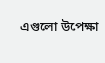এগুলো উপেক্ষা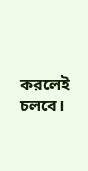করলেই চলবে।